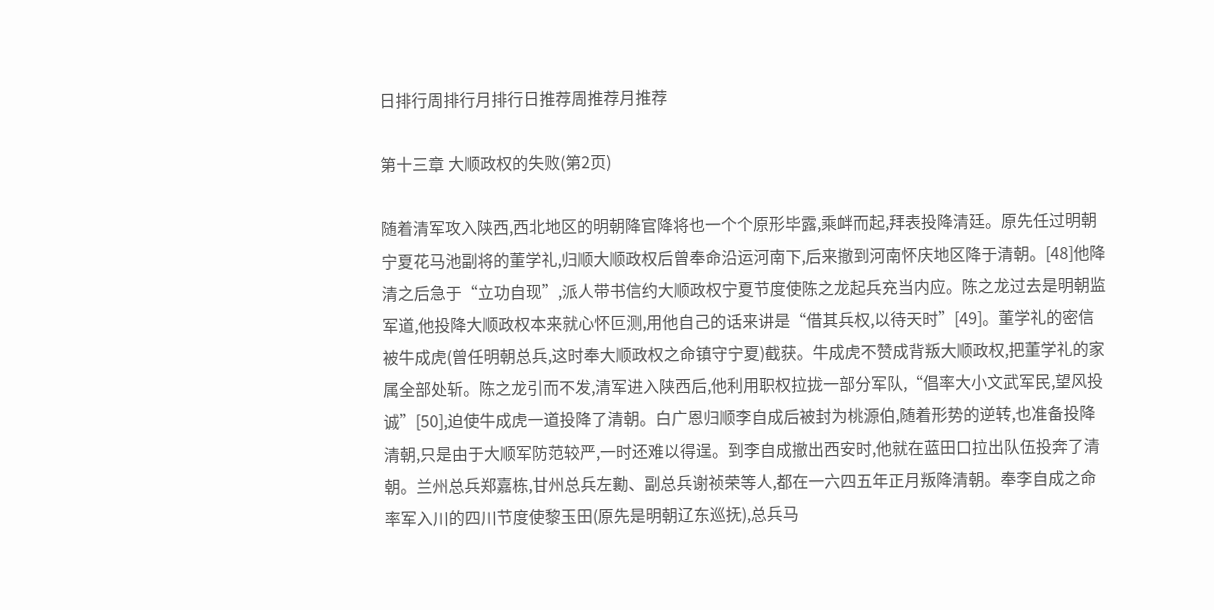日排行周排行月排行日推荐周推荐月推荐

第十三章 大顺政权的失败(第2页)

随着清军攻入陕西,西北地区的明朝降官降将也一个个原形毕露,乘衅而起,拜表投降清廷。原先任过明朝宁夏花马池副将的董学礼,归顺大顺政权后曾奉命沿运河南下,后来撤到河南怀庆地区降于清朝。[48]他降清之后急于“立功自现”,派人带书信约大顺政权宁夏节度使陈之龙起兵充当内应。陈之龙过去是明朝监军道,他投降大顺政权本来就心怀叵测,用他自己的话来讲是“借其兵权,以待天时”[49]。董学礼的密信被牛成虎(曾任明朝总兵,这时奉大顺政权之命镇守宁夏)截获。牛成虎不赞成背叛大顺政权,把董学礼的家属全部处斩。陈之龙引而不发,清军进入陕西后,他利用职权拉拢一部分军队,“倡率大小文武军民,望风投诚”[50],迫使牛成虎一道投降了清朝。白广恩归顺李自成后被封为桃源伯,随着形势的逆转,也准备投降清朝,只是由于大顺军防范较严,一时还难以得逞。到李自成撤出西安时,他就在蓝田口拉出队伍投奔了清朝。兰州总兵郑嘉栋,甘州总兵左勷、副总兵谢祯荣等人,都在一六四五年正月叛降清朝。奉李自成之命率军入川的四川节度使黎玉田(原先是明朝辽东巡抚),总兵马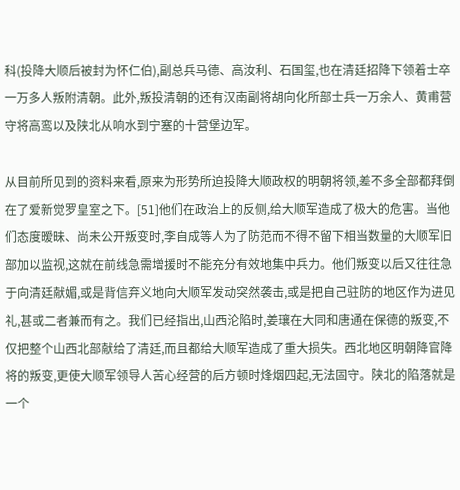科(投降大顺后被封为怀仁伯),副总兵马德、高汝利、石国玺,也在清廷招降下领着士卒一万多人叛附清朝。此外,叛投清朝的还有汉南副将胡向化所部士兵一万余人、黄甫营守将高鸾以及陕北从响水到宁塞的十营堡边军。

从目前所见到的资料来看,原来为形势所迫投降大顺政权的明朝将领,差不多全部都拜倒在了爱新觉罗皇室之下。[51]他们在政治上的反侧,给大顺军造成了极大的危害。当他们态度暧昧、尚未公开叛变时,李自成等人为了防范而不得不留下相当数量的大顺军旧部加以监视,这就在前线急需增援时不能充分有效地集中兵力。他们叛变以后又往往急于向清廷献媚,或是背信弃义地向大顺军发动突然袭击,或是把自己驻防的地区作为进见礼,甚或二者兼而有之。我们已经指出,山西沦陷时,姜瓖在大同和唐通在保德的叛变,不仅把整个山西北部献给了清廷,而且都给大顺军造成了重大损失。西北地区明朝降官降将的叛变,更使大顺军领导人苦心经营的后方顿时烽烟四起,无法固守。陕北的陷落就是一个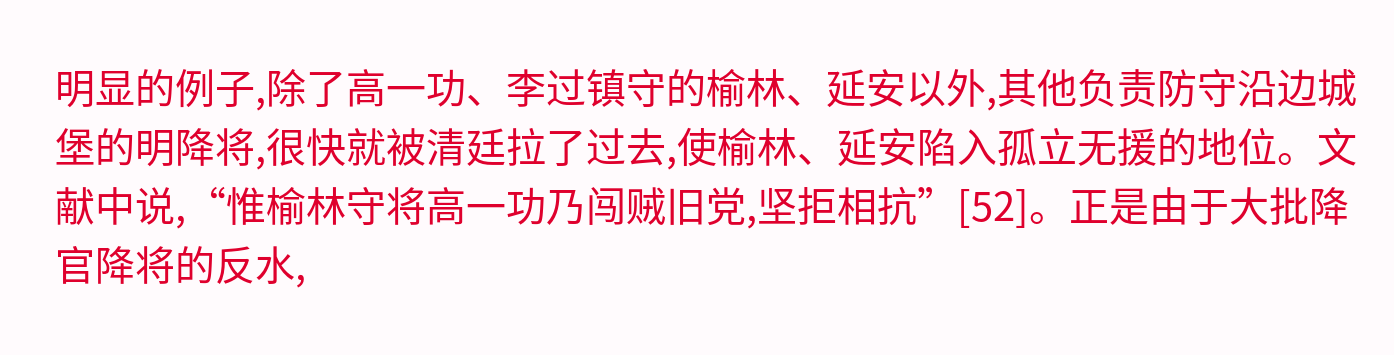明显的例子,除了高一功、李过镇守的榆林、延安以外,其他负责防守沿边城堡的明降将,很快就被清廷拉了过去,使榆林、延安陷入孤立无援的地位。文献中说,“惟榆林守将高一功乃闯贼旧党,坚拒相抗”[52]。正是由于大批降官降将的反水,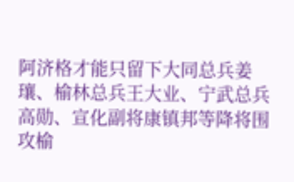阿济格才能只留下大同总兵姜瓖、榆林总兵王大业、宁武总兵高勋、宣化副将康镇邦等降将围攻榆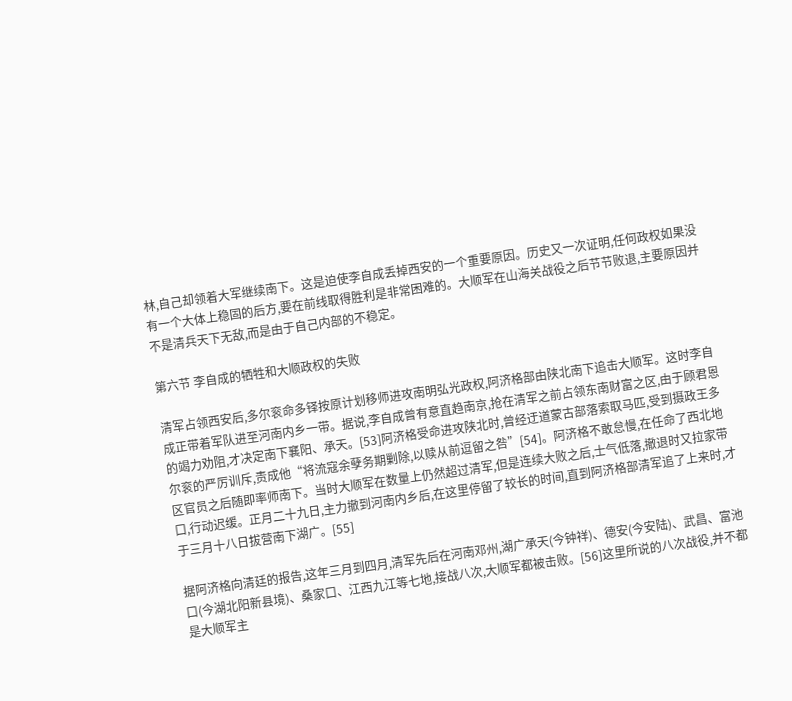林,自己却领着大军继续南下。这是迫使李自成丢掉西安的一个重要原因。历史又一次证明,任何政权如果没有一个大体上稳固的后方,要在前线取得胜利是非常困难的。大顺军在山海关战役之后节节败退,主要原因并不是清兵天下无敌,而是由于自己内部的不稳定。

第六节 李自成的牺牲和大顺政权的失败

清军占领西安后,多尔衮命多铎按原计划移师进攻南明弘光政权,阿济格部由陕北南下追击大顺军。这时李自成正带着军队进至河南内乡一带。据说,李自成曾有意直趋南京,抢在清军之前占领东南财富之区,由于顾君恩的竭力劝阻,才决定南下襄阳、承天。[53]阿济格受命进攻陕北时,曾经迂道蒙古部落索取马匹,受到摄政王多尔衮的严厉训斥,责成他“将流寇余孽务期剿除,以赎从前逗留之咎”[54]。阿济格不敢怠慢,在任命了西北地区官员之后随即率师南下。当时大顺军在数量上仍然超过清军,但是连续大败之后,士气低落,撤退时又拉家带口,行动迟缓。正月二十九日,主力撤到河南内乡后,在这里停留了较长的时间,直到阿济格部清军追了上来时,才于三月十八日拔营南下湖广。[55]

据阿济格向清廷的报告,这年三月到四月,清军先后在河南邓州,湖广承天(今钟祥)、德安(今安陆)、武昌、富池口(今湖北阳新县境)、桑家口、江西九江等七地,接战八次,大顺军都被击败。[56]这里所说的八次战役,并不都是大顺军主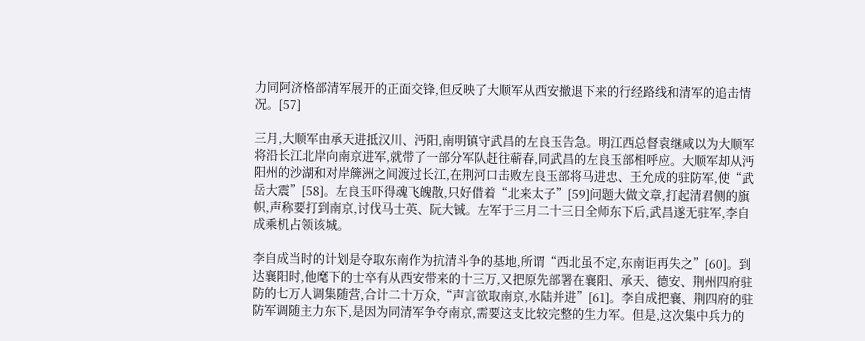力同阿济格部清军展开的正面交锋,但反映了大顺军从西安撤退下来的行经路线和清军的追击情况。[57]

三月,大顺军由承天进抵汉川、沔阳,南明镇守武昌的左良玉告急。明江西总督袁继咸以为大顺军将沿长江北岸向南京进军,就带了一部分军队赶往蕲春,同武昌的左良玉部相呼应。大顺军却从沔阳州的沙湖和对岸簰洲之间渡过长江,在荆河口击败左良玉部将马进忠、王允成的驻防军,使“武岳大震”[58]。左良玉吓得魂飞魄散,只好借着“北来太子”[59]问题大做文章,打起清君侧的旗帜,声称要打到南京,讨伐马士英、阮大铖。左军于三月二十三日全师东下后,武昌遂无驻军,李自成乘机占领该城。

李自成当时的计划是夺取东南作为抗清斗争的基地,所谓“西北虽不定,东南讵再失之”[60]。到达襄阳时,他麾下的士卒有从西安带来的十三万,又把原先部署在襄阳、承天、德安、荆州四府驻防的七万人调集随营,合计二十万众,“声言欲取南京,水陆并进”[61]。李自成把襄、荆四府的驻防军调随主力东下,是因为同清军争夺南京,需要这支比较完整的生力军。但是,这次集中兵力的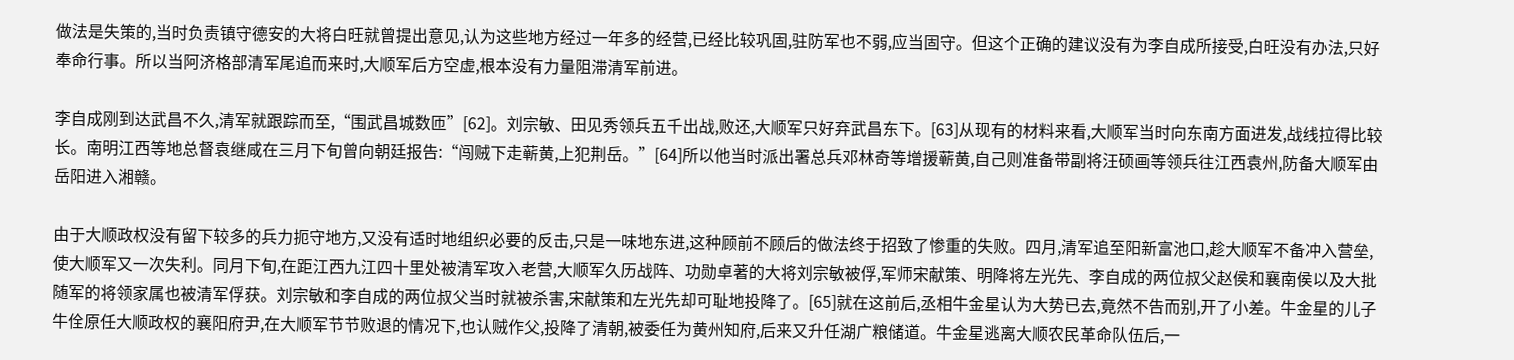做法是失策的,当时负责镇守德安的大将白旺就曾提出意见,认为这些地方经过一年多的经营,已经比较巩固,驻防军也不弱,应当固守。但这个正确的建议没有为李自成所接受,白旺没有办法,只好奉命行事。所以当阿济格部清军尾追而来时,大顺军后方空虚,根本没有力量阻滞清军前进。

李自成刚到达武昌不久,清军就跟踪而至,“围武昌城数匝”[62]。刘宗敏、田见秀领兵五千出战,败还,大顺军只好弃武昌东下。[63]从现有的材料来看,大顺军当时向东南方面进发,战线拉得比较长。南明江西等地总督袁继咸在三月下旬曾向朝廷报告:“闯贼下走蕲黄,上犯荆岳。”[64]所以他当时派出署总兵邓林奇等增援蕲黄,自己则准备带副将汪硕画等领兵往江西袁州,防备大顺军由岳阳进入湘赣。

由于大顺政权没有留下较多的兵力扼守地方,又没有适时地组织必要的反击,只是一味地东进,这种顾前不顾后的做法终于招致了惨重的失败。四月,清军追至阳新富池口,趁大顺军不备冲入营垒,使大顺军又一次失利。同月下旬,在距江西九江四十里处被清军攻入老营,大顺军久历战阵、功勋卓著的大将刘宗敏被俘,军师宋献策、明降将左光先、李自成的两位叔父赵侯和襄南侯以及大批随军的将领家属也被清军俘获。刘宗敏和李自成的两位叔父当时就被杀害,宋献策和左光先却可耻地投降了。[65]就在这前后,丞相牛金星认为大势已去,竟然不告而别,开了小差。牛金星的儿子牛佺原任大顺政权的襄阳府尹,在大顺军节节败退的情况下,也认贼作父,投降了清朝,被委任为黄州知府,后来又升任湖广粮储道。牛金星逃离大顺农民革命队伍后,一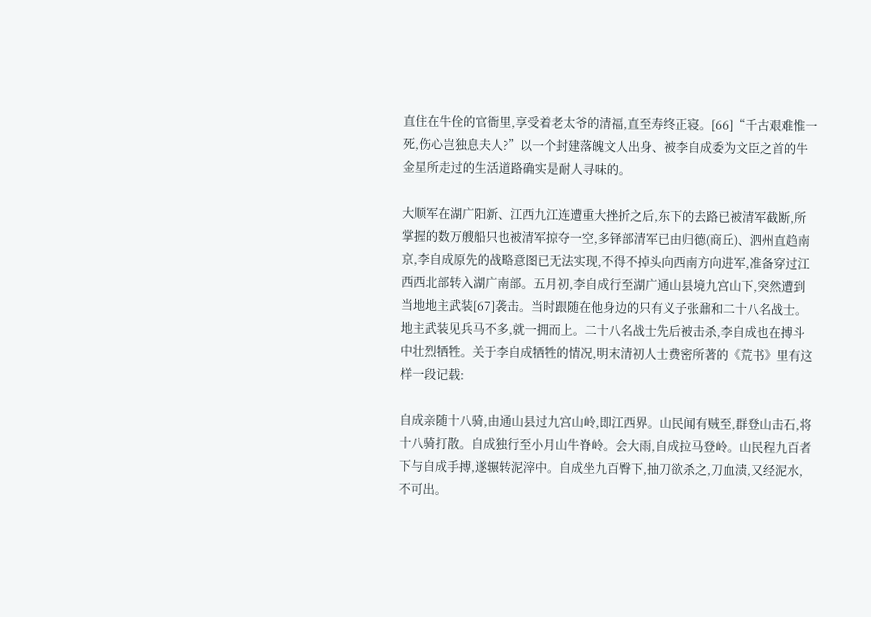直住在牛佺的官衙里,享受着老太爷的清福,直至寿终正寝。[66]“千古艰难惟一死,伤心岂独息夫人?”以一个封建落魄文人出身、被李自成委为文臣之首的牛金星所走过的生活道路确实是耐人寻味的。

大顺军在湖广阳新、江西九江连遭重大挫折之后,东下的去路已被清军截断,所掌握的数万艘船只也被清军掠夺一空,多铎部清军已由归德(商丘)、泗州直趋南京,李自成原先的战略意图已无法实现,不得不掉头向西南方向进军,准备穿过江西西北部转入湖广南部。五月初,李自成行至湖广通山县境九宫山下,突然遭到当地地主武装[67]袭击。当时跟随在他身边的只有义子张鼐和二十八名战士。地主武装见兵马不多,就一拥而上。二十八名战士先后被击杀,李自成也在搏斗中壮烈牺牲。关于李自成牺牲的情况,明末清初人士费密所著的《荒书》里有这样一段记载:

自成亲随十八骑,由通山县过九宫山岭,即江西界。山民闻有贼至,群登山击石,将十八骑打散。自成独行至小月山牛脊岭。会大雨,自成拉马登岭。山民程九百者下与自成手搏,遂辗转泥滓中。自成坐九百臀下,抽刀欲杀之,刀血渍,又经泥水,不可出。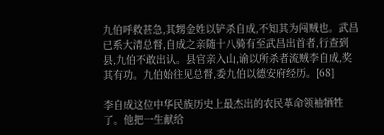九伯呼救甚急,其甥金姓以铲杀自成,不知其为闯贼也。武昌已系大清总督,自成之亲随十八骑有至武昌出首者,行查到县,九伯不敢出认。县官亲入山,谕以所杀者流贼李自成,奖其有功。九伯始往见总督,委九伯以德安府经历。[68]

李自成这位中华民族历史上最杰出的农民革命领袖牺牲了。他把一生献给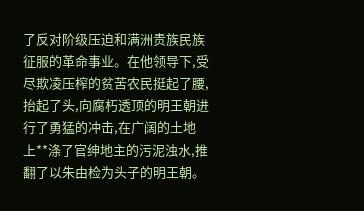了反对阶级压迫和满洲贵族民族征服的革命事业。在他领导下,受尽欺凌压榨的贫苦农民挺起了腰,抬起了头,向腐朽透顶的明王朝进行了勇猛的冲击,在广阔的土地上**涤了官绅地主的污泥浊水,推翻了以朱由检为头子的明王朝。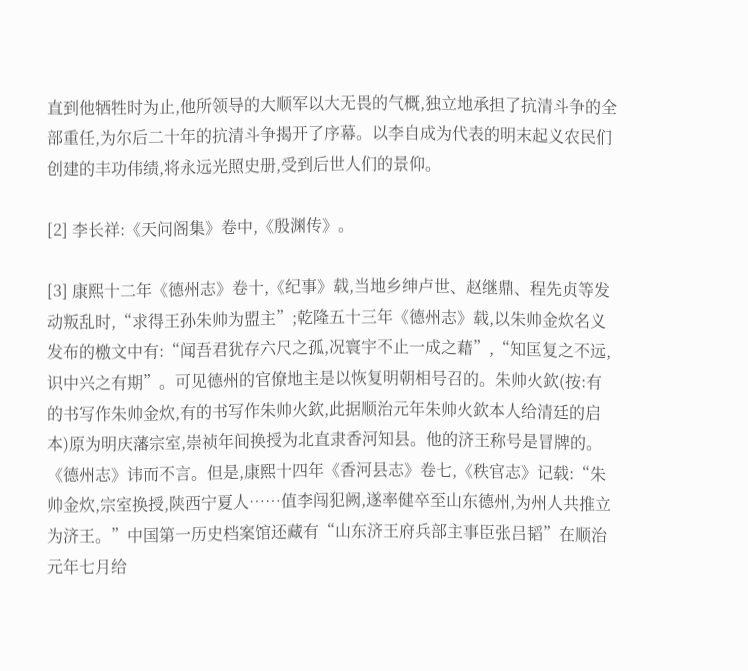直到他牺牲时为止,他所领导的大顺军以大无畏的气概,独立地承担了抗清斗争的全部重任,为尔后二十年的抗清斗争揭开了序幕。以李自成为代表的明末起义农民们创建的丰功伟绩,将永远光照史册,受到后世人们的景仰。

[2] 李长祥:《天问阁集》卷中,《殷渊传》。

[3] 康熙十二年《德州志》卷十,《纪事》载,当地乡绅卢世、赵继鼎、程先贞等发动叛乱时,“求得王孙朱帅为盟主”;乾隆五十三年《德州志》载,以朱帅金炊名义发布的檄文中有:“闻吾君犹存六尺之孤,况寰宇不止一成之藉”,“知匡复之不远,识中兴之有期”。可见德州的官僚地主是以恢复明朝相号召的。朱帅火欽(按:有的书写作朱帅金炊,有的书写作朱帅火欽,此据顺治元年朱帅火欽本人给清廷的启本)原为明庆藩宗室,崇祯年间换授为北直隶香河知县。他的济王称号是冒牌的。《德州志》讳而不言。但是,康熙十四年《香河县志》卷七,《秩官志》记载:“朱帅金炊,宗室换授,陕西宁夏人……值李闯犯阙,遂率健卒至山东德州,为州人共推立为济王。”中国第一历史档案馆还藏有“山东济王府兵部主事臣张吕韬”在顺治元年七月给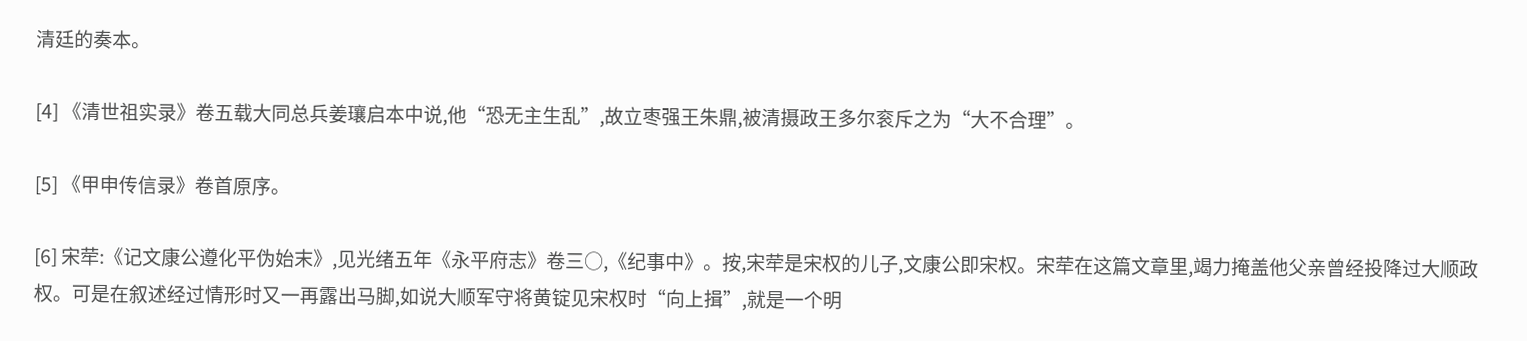清廷的奏本。

[4] 《清世祖实录》卷五载大同总兵姜瓖启本中说,他“恐无主生乱”,故立枣强王朱鼎,被清摄政王多尔衮斥之为“大不合理”。

[5] 《甲申传信录》卷首原序。

[6] 宋荦:《记文康公遵化平伪始末》,见光绪五年《永平府志》卷三○,《纪事中》。按,宋荦是宋权的儿子,文康公即宋权。宋荦在这篇文章里,竭力掩盖他父亲曾经投降过大顺政权。可是在叙述经过情形时又一再露出马脚,如说大顺军守将黄锭见宋权时“向上揖”,就是一个明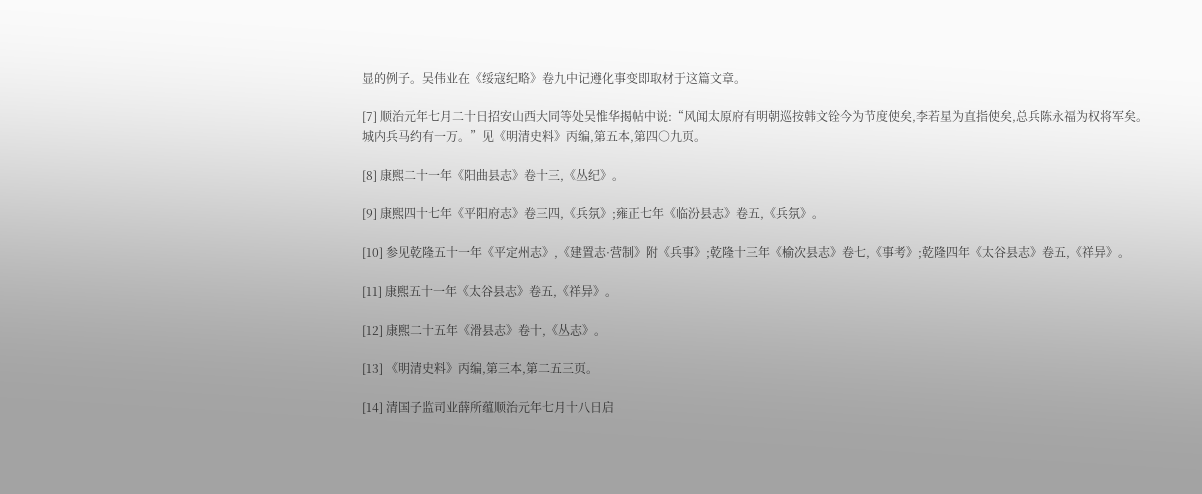显的例子。吴伟业在《绥寇纪略》卷九中记遵化事变即取材于这篇文章。

[7] 顺治元年七月二十日招安山西大同等处吴惟华揭帖中说:“风闻太原府有明朝巡按韩文铨今为节度使矣,李若星为直指使矣,总兵陈永福为权将军矣。城内兵马约有一万。”见《明清史料》丙编,第五本,第四○九页。

[8] 康熙二十一年《阳曲县志》卷十三,《丛纪》。

[9] 康熙四十七年《平阳府志》卷三四,《兵氛》;雍正七年《临汾县志》卷五,《兵氛》。

[10] 参见乾隆五十一年《平定州志》,《建置志·营制》附《兵事》;乾隆十三年《榆次县志》卷七,《事考》;乾隆四年《太谷县志》卷五,《祥异》。

[11] 康熙五十一年《太谷县志》卷五,《祥异》。

[12] 康熙二十五年《滑县志》卷十,《丛志》。

[13] 《明清史料》丙编,第三本,第二五三页。

[14] 清国子监司业薛所蕴顺治元年七月十八日启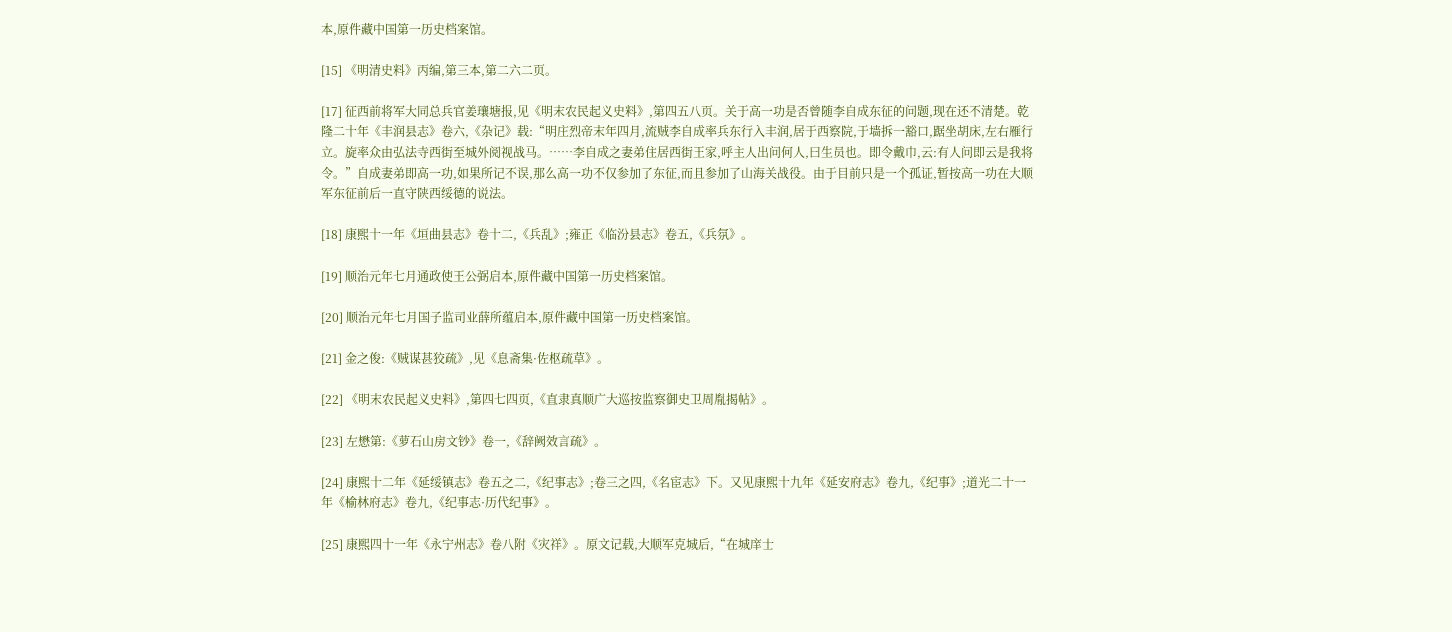本,原件藏中国第一历史档案馆。

[15] 《明清史料》丙编,第三本,第二六二页。

[17] 征西前将军大同总兵官姜瓖塘报,见《明末农民起义史料》,第四五八页。关于高一功是否曾随李自成东征的问题,现在还不清楚。乾隆二十年《丰润县志》卷六,《杂记》载:“明庄烈帝末年四月,流贼李自成率兵东行入丰润,居于西察院,于墙拆一豁口,踞坐胡床,左右雁行立。旋率众由弘法寺西街至城外阅视战马。……李自成之妻弟住居西街王家,呼主人出问何人,曰生员也。即令戴巾,云:有人问即云是我将令。”自成妻弟即高一功,如果所记不误,那么高一功不仅参加了东征,而且参加了山海关战役。由于目前只是一个孤证,暂按高一功在大顺军东征前后一直守陕西绥德的说法。

[18] 康熙十一年《垣曲县志》卷十二,《兵乱》;雍正《临汾县志》卷五,《兵氛》。

[19] 顺治元年七月通政使王公弼启本,原件藏中国第一历史档案馆。

[20] 顺治元年七月国子监司业薛所蕴启本,原件藏中国第一历史档案馆。

[21] 金之俊:《贼谋甚狡疏》,见《息斋集·佐枢疏草》。

[22] 《明末农民起义史料》,第四七四页,《直隶真顺广大巡按监察御史卫周胤揭帖》。

[23] 左懋第:《萝石山房文钞》卷一,《辞阙效言疏》。

[24] 康熙十二年《延绥镇志》卷五之二,《纪事志》;卷三之四,《名宦志》下。又见康熙十九年《延安府志》卷九,《纪事》;道光二十一年《榆林府志》卷九,《纪事志·历代纪事》。

[25] 康熙四十一年《永宁州志》卷八附《灾祥》。原文记载,大顺军克城后,“在城庠士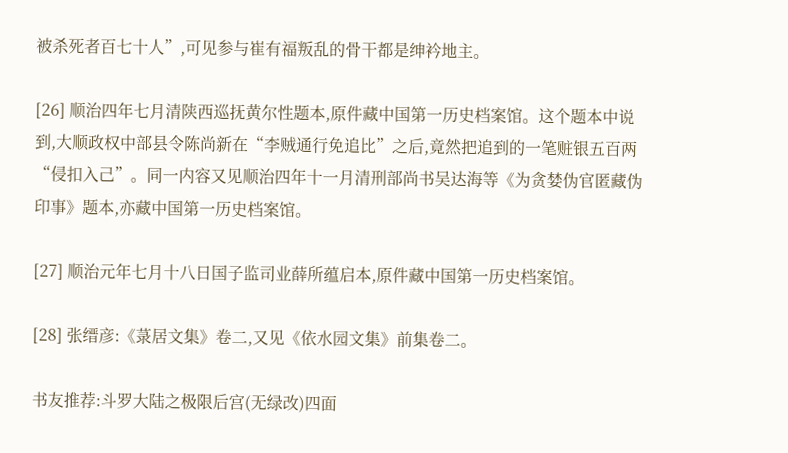被杀死者百七十人”,可见参与崔有福叛乱的骨干都是绅衿地主。

[26] 顺治四年七月清陕西巡抚黄尔性题本,原件藏中国第一历史档案馆。这个题本中说到,大顺政权中部县令陈尚新在“李贼通行免追比”之后,竟然把追到的一笔赃银五百两“侵扣入己”。同一内容又见顺治四年十一月清刑部尚书吴达海等《为贪婪伪官匿藏伪印事》题本,亦藏中国第一历史档案馆。

[27] 顺治元年七月十八日国子监司业薛所蕴启本,原件藏中国第一历史档案馆。

[28] 张缙彦:《菉居文集》卷二,又见《依水园文集》前集卷二。

书友推荐:斗罗大陆之极限后宫(无绿改)四面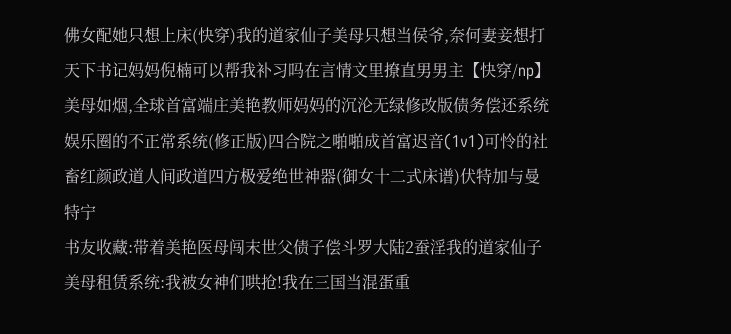佛女配她只想上床(快穿)我的道家仙子美母只想当侯爷,奈何妻妾想打天下书记妈妈倪楠可以帮我补习吗在言情文里撩直男男主【快穿/np】美母如烟,全球首富端庄美艳教师妈妈的沉沦无绿修改版债务偿还系统娱乐圈的不正常系统(修正版)四合院之啪啪成首富迟音(1v1)可怜的社畜红颜政道人间政道四方极爱绝世神器(御女十二式床谱)伏特加与曼特宁
书友收藏:带着美艳医母闯末世父债子偿斗罗大陆2蚕淫我的道家仙子美母租赁系统:我被女神们哄抢!我在三国当混蛋重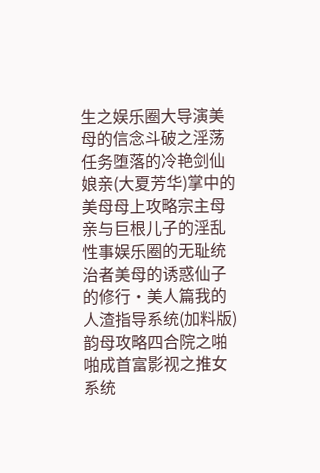生之娱乐圈大导演美母的信念斗破之淫荡任务堕落的冷艳剑仙娘亲(大夏芳华)掌中的美母母上攻略宗主母亲与巨根儿子的淫乱性事娱乐圈的无耻统治者美母的诱惑仙子的修行·美人篇我的人渣指导系统(加料版)韵母攻略四合院之啪啪成首富影视之推女系统